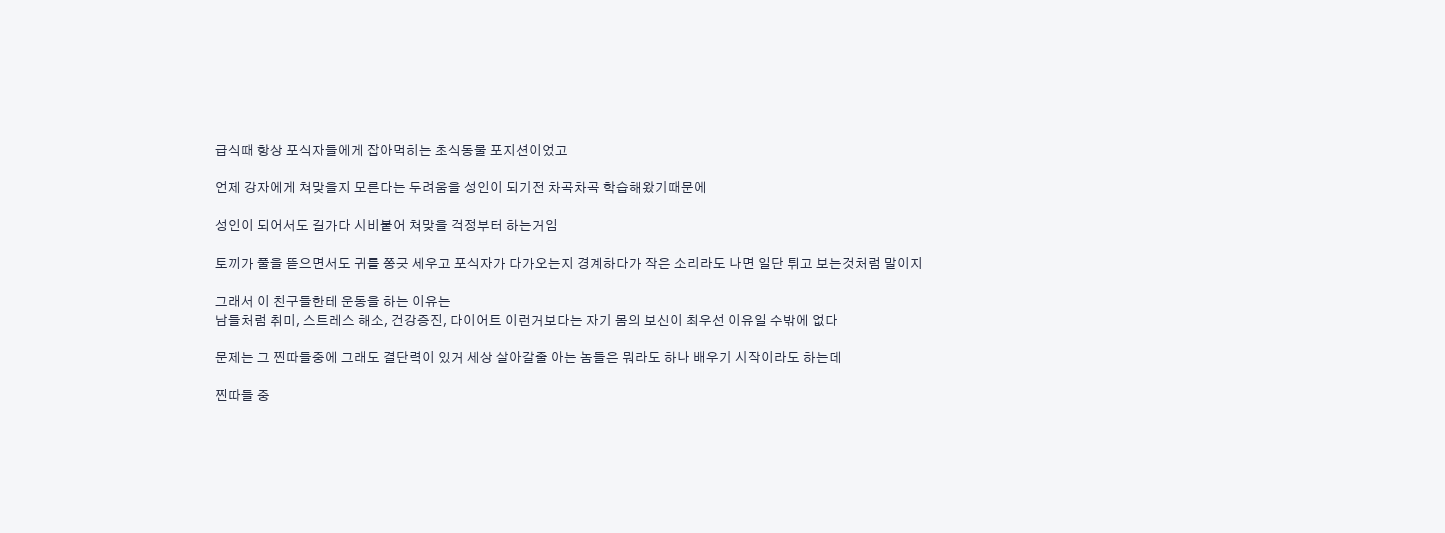급식때 항상 포식자들에게 잡아먹히는 초식동물 포지션이었고

언제 강자에게 쳐맞을지 모른다는 두려움을 성인이 되기전 차곡차곡 학습해왔기때문에

성인이 되어서도 길가다 시비붙어 쳐맞을 걱정부터 하는거임

토끼가 풀을 뜯으면서도 귀를 쫑긋 세우고 포식자가 다가오는지 경계하다가 작은 소리라도 나면 일단 튀고 보는것처럼 말이지

그래서 이 친구들한테 운동을 하는 이유는
남들처럼 취미, 스트레스 해소, 건강증진, 다이어트 이런거보다는 자기 몸의 보신이 최우선 이유일 수밖에 없다

문제는 그 찐따들중에 그래도 결단력이 있거 세상 살아갈줄 아는 놈들은 뭐라도 하나 배우기 시작이라도 하는데

찐따들 중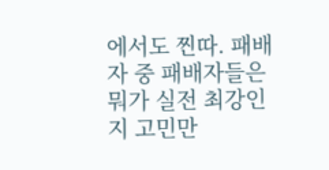에서도 찐따. 패배자 중 패배자들은 뭐가 실전 최강인지 고민만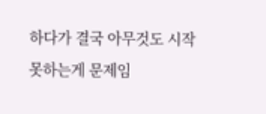하다가 결국 아무것도 시작 못하는게 문제임